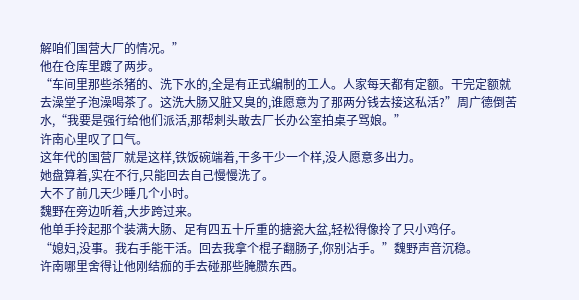解咱们国营大厂的情况。”
他在仓库里踱了两步。
“车间里那些杀猪的、洗下水的,全是有正式编制的工人。人家每天都有定额。干完定额就去澡堂子泡澡喝茶了。这洗大肠又脏又臭的,谁愿意为了那两分钱去接这私活?”周广德倒苦水,“我要是强行给他们派活,那帮刺头敢去厂长办公室拍桌子骂娘。”
许南心里叹了口气。
这年代的国营厂就是这样,铁饭碗端着,干多干少一个样,没人愿意多出力。
她盘算着,实在不行,只能回去自己慢慢洗了。
大不了前几天少睡几个小时。
魏野在旁边听着,大步跨过来。
他单手拎起那个装满大肠、足有四五十斤重的搪瓷大盆,轻松得像拎了只小鸡仔。
“媳妇,没事。我右手能干活。回去我拿个棍子翻肠子,你别沾手。”魏野声音沉稳。
许南哪里舍得让他刚结痂的手去碰那些腌臜东西。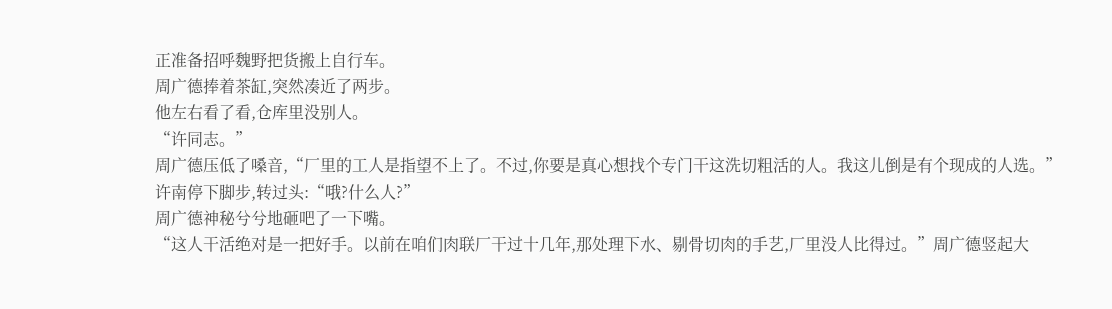正准备招呼魏野把货搬上自行车。
周广德捧着茶缸,突然凑近了两步。
他左右看了看,仓库里没别人。
“许同志。”
周广德压低了嗓音,“厂里的工人是指望不上了。不过,你要是真心想找个专门干这洗切粗活的人。我这儿倒是有个现成的人选。”
许南停下脚步,转过头:“哦?什么人?”
周广德神秘兮兮地砸吧了一下嘴。
“这人干活绝对是一把好手。以前在咱们肉联厂干过十几年,那处理下水、剔骨切肉的手艺,厂里没人比得过。”周广德竖起大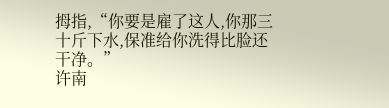拇指,“你要是雇了这人,你那三十斤下水,保准给你洗得比脸还干净。”
许南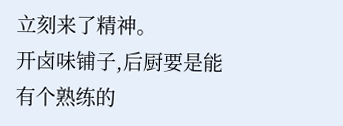立刻来了精神。
开卤味铺子,后厨要是能有个熟练的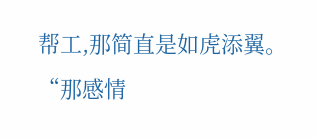帮工,那简直是如虎添翼。
“那感情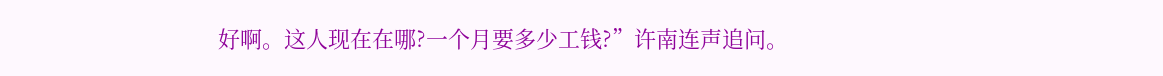好啊。这人现在在哪?一个月要多少工钱?”许南连声追问。